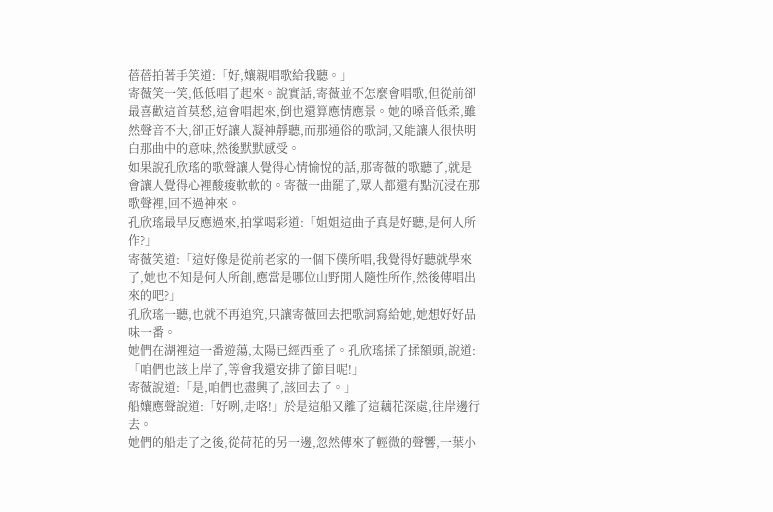蓓蓓拍著手笑道:「好,孃親唱歌給我聽。」
寄薇笑一笑,低低唱了起來。說實話,寄薇並不怎麼會唱歌,但從前卻最喜歡這首莫愁,這會唱起來,倒也還算應情應景。她的嗓音低柔,雖然聲音不大,卻正好讓人凝神靜聽,而那通俗的歌詞,又能讓人很快明白那曲中的意味,然後默默感受。
如果說孔欣瑤的歌聲讓人覺得心情愉悅的話,那寄薇的歌聽了,就是會讓人覺得心裡酸痠軟軟的。寄薇一曲罷了,眾人都還有點沉浸在那歌聲裡,回不過神來。
孔欣瑤最早反應過來,拍掌喝彩道:「姐姐這曲子真是好聽,是何人所作?」
寄薇笑道:「這好像是從前老家的一個下僕所唱,我覺得好聽就學來了,她也不知是何人所創,應當是哪位山野閒人隨性所作,然後傳唱出來的吧?」
孔欣瑤一聽,也就不再追究,只讓寄薇回去把歌詞寫給她,她想好好品味一番。
她們在湖裡這一番遊蕩,太陽已經西垂了。孔欣瑤揉了揉額頭,說道:「咱們也該上岸了,等會我還安排了節目呢!」
寄薇說道:「是,咱們也盡興了,該回去了。」
船孃應聲說道:「好咧,走咯!」於是這船又離了這藕花深處,往岸邊行去。
她們的船走了之後,從荷花的另一邊,忽然傳來了輕微的聲響,一葉小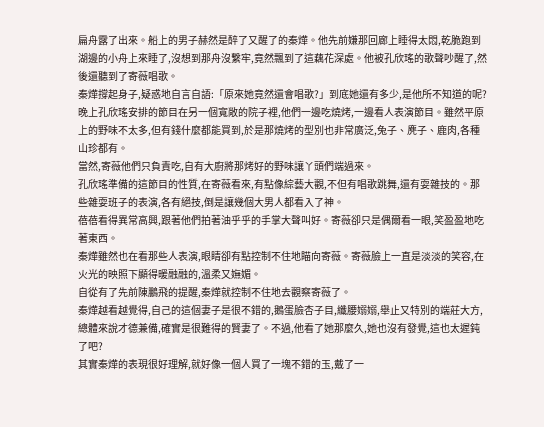扁舟露了出來。船上的男子赫然是醉了又醒了的秦燁。他先前嫌那回廊上睡得太悶,乾脆跑到湖邊的小舟上來睡了,沒想到那舟沒繫牢,竟然飄到了這藕花深處。他被孔欣瑤的歌聲吵醒了,然後還聽到了寄薇唱歌。
秦燁撐起身子,疑惑地自言自語:「原來她竟然還會唱歌?」到底她還有多少,是他所不知道的呢?
晚上孔欣瑤安排的節目在另一個寬敞的院子裡,他們一邊吃燒烤,一邊看人表演節目。雖然平原上的野味不太多,但有錢什麼都能買到,於是那燒烤的型別也非常廣泛,兔子、麂子、鹿肉,各種山珍都有。
當然,寄薇他們只負責吃,自有大廚將那烤好的野味讓丫頭們端過來。
孔欣瑤準備的這節目的性質,在寄薇看來,有點像綜藝大觀,不但有唱歌跳舞,還有耍雜技的。那些雜耍班子的表演,各有絕技,倒是讓幾個大男人都看入了神。
蓓蓓看得異常高興,跟著他們拍著油乎乎的手掌大聲叫好。寄薇卻只是偶爾看一眼,笑盈盈地吃著東西。
秦燁雖然也在看那些人表演,眼睛卻有點控制不住地瞄向寄薇。寄薇臉上一直是淡淡的笑容,在火光的映照下顯得暖融融的,溫柔又嫵媚。
自從有了先前陳鵬飛的提醒,秦燁就控制不住地去觀察寄薇了。
秦燁越看越覺得,自己的這個妻子是很不錯的,鵝蛋臉杏子目,纖腰嫋嫋,舉止又特別的端莊大方,總體來說才德兼備,確實是很難得的賢妻了。不過,他看了她那麼久,她也沒有發覺,這也太遲鈍了吧?
其實秦燁的表現很好理解,就好像一個人買了一塊不錯的玉,戴了一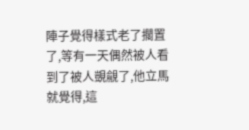陣子覺得樣式老了擱置了,等有一天偶然被人看到了被人覬覦了,他立馬就覺得,這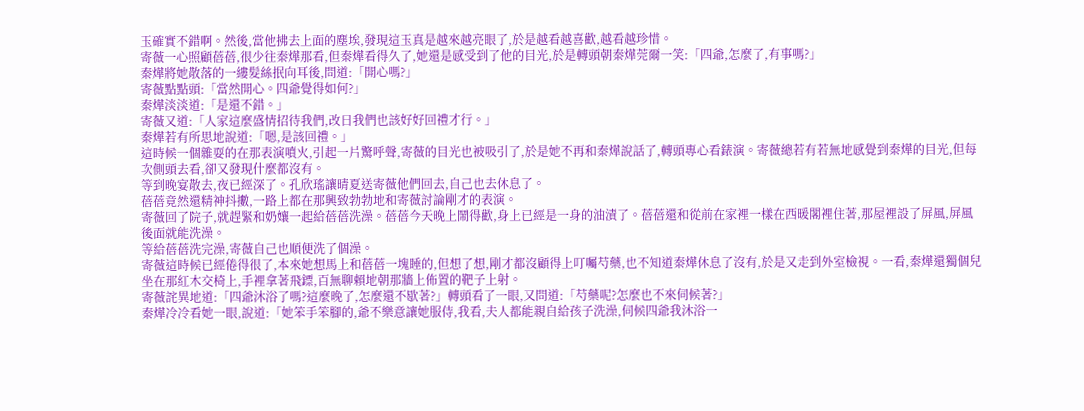玉確實不錯啊。然後,當他拂去上面的塵埃,發現這玉真是越來越亮眼了,於是越看越喜歡,越看越珍惜。
寄薇一心照顧蓓蓓,很少往秦燁那看,但秦燁看得久了,她還是感受到了他的目光,於是轉頭朝秦燁莞爾一笑:「四爺,怎麼了,有事嗎?」
秦燁將她散落的一縷髮絲抿向耳後,問道:「開心嗎?」
寄薇點點頭:「當然開心。四爺覺得如何?」
秦燁淡淡道:「是還不錯。」
寄薇又道:「人家這麼盛情招待我們,改日我們也該好好回禮才行。」
秦燁若有所思地說道:「嗯,是該回禮。」
這時候一個雜耍的在那表演噴火,引起一片驚呼聲,寄薇的目光也被吸引了,於是她不再和秦燁說話了,轉頭專心看錶演。寄薇總若有若無地感覺到秦燁的目光,但每次側頭去看,卻又發現什麼都沒有。
等到晚宴散去,夜已經深了。孔欣瑤讓晴夏送寄薇他們回去,自己也去休息了。
蓓蓓竟然還精神抖擻,一路上都在那興致勃勃地和寄薇討論剛才的表演。
寄薇回了院子,就趕緊和奶孃一起給蓓蓓洗澡。蓓蓓今天晚上鬧得歡,身上已經是一身的油漬了。蓓蓓還和從前在家裡一樣在西暖閣裡住著,那屋裡設了屏風,屏風後面就能洗澡。
等給蓓蓓洗完澡,寄薇自己也順便洗了個澡。
寄薇這時候已經倦得很了,本來她想馬上和蓓蓓一塊睡的,但想了想,剛才都沒顧得上叮囑芍藥,也不知道秦燁休息了沒有,於是又走到外室檢視。一看,秦燁還獨個兒坐在那紅木交椅上,手裡拿著飛鏢,百無聊賴地朝那牆上佈置的靶子上射。
寄薇詫異地道:「四爺沐浴了嗎?這麼晚了,怎麼還不歇著?」轉頭看了一眼,又問道:「芍藥呢?怎麼也不來伺候著?」
秦燁冷冷看她一眼,說道:「她笨手笨腳的,爺不樂意讓她服侍,我看,夫人都能親自給孩子洗澡,伺候四爺我沐浴一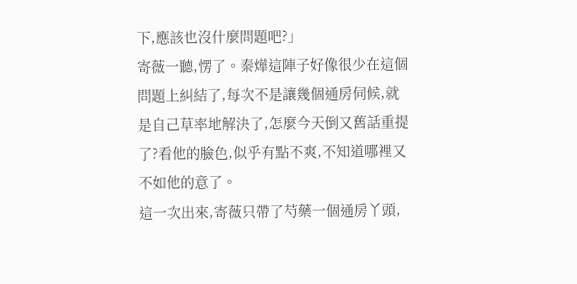下,應該也沒什麼問題吧?」
寄薇一聽,愣了。秦燁這陣子好像很少在這個問題上糾結了,每次不是讓幾個通房伺候,就是自己草率地解決了,怎麼今天倒又舊話重提了?看他的臉色,似乎有點不爽,不知道哪裡又不如他的意了。
這一次出來,寄薇只帶了芍藥一個通房丫頭,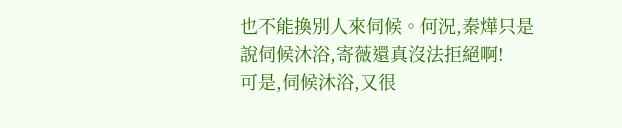也不能換別人來伺候。何況,秦燁只是說伺候沐浴,寄薇還真沒法拒絕啊!
可是,伺候沐浴,又很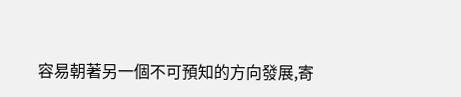容易朝著另一個不可預知的方向發展,寄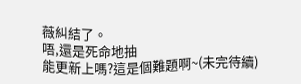薇糾結了。
唔,還是死命地抽
能更新上嗎?這是個難題啊~(未完待續)